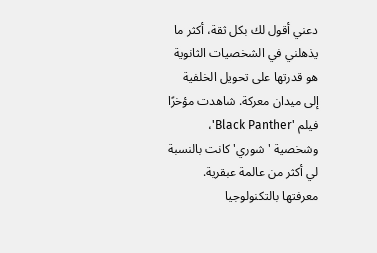دعني أقول لك بكل ثقة، أكثر ما يذهلني في الشخصيات الثانوية هو قدرتها على تحويل الخلفية إلى ميدان معركة. شاهدت مؤخرًا فيلم 'Black Panther'، وشخصية 'شوري' كانت بالنسبة لي أكثر من عالمة عبقرية. معرفتها بالتكنولوجيا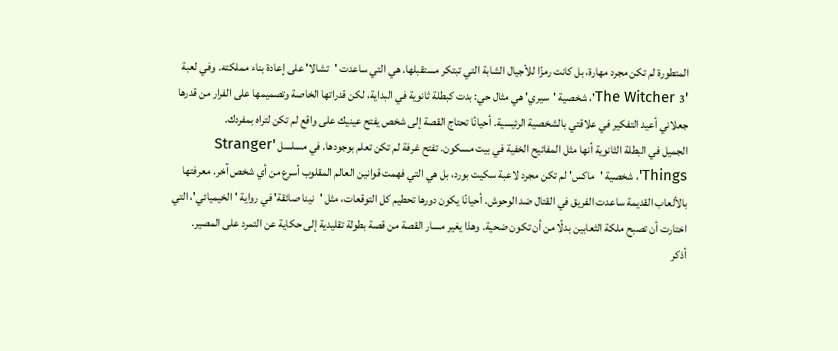المتطورة لم تكن مجرد مهارة، بل كانت رمزًا للأجيال الشابة التي تبتكر مستقبلها. هي التي ساعدت 'تشالا' على إعادة بناء مملكته. وفي لعبة 'The Witcher 3'، شخصية 'سيري' هي مثال حي: بدت كبطلة ثانوية في البداية، لكن قدراتها الخاصة وتصميمها على الفرار من قدرها جعلاني أعيد التفكير في علاقتي بالشخصية الرئيسية. أحيانًا تحتاج القصة إلى شخص يفتح عينيك على واقع لم تكن لتراه بمفردك.
الجميل في البطلة الثانوية أنها مثل المفاتيح الخفية في بيت مسكون. تفتح غرفة لم تكن تعلم بوجودها. في مسلسل 'Stranger Things'، شخصية 'ماكس' لم تكن مجرد لاعبة سكيت بورد، بل هي التي فهمت قوانين العالم المقلوب أسرع من أي شخص آخر. معرفتها بالألعاب القديمة ساعدت الفريق في القتال ضد الوحوش. أحيانًا يكون دورها تحطيم كل التوقعات، مثل 'نينا صائقة' في رواية 'الخيميائي'، التي اختارت أن تصبح ملكة الثعابين بدلًا من أن تكون ضحية. وهذا يغير مسار القصة من قصة بطولة تقليدية إلى حكاية عن التمرد على المصير.
أذكر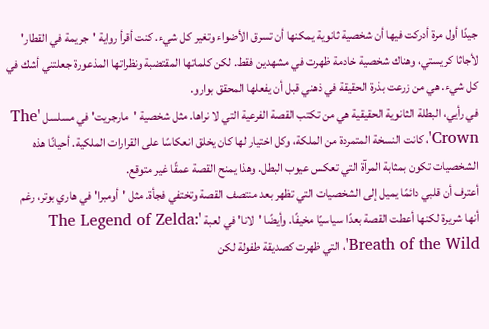جيدًا أول مرة أدركت فيها أن شخصية ثانوية يمكنها أن تسرق الأضواء وتغير كل شيء. كنت أقرأ رواية 'جريمة في القطار' لأجاثا كريستي، وهناك شخصية خادمة ظهرت في مشهدين فقط. لكن كلماتها المقتضبة ونظراتها المذعورة جعلتني أشك في كل شيء. هي من زرعت بذرة الحقيقة في ذهني قبل أن يفعلها المحقق بوارو.
في رأيي، البطلة الثانوية الحقيقية هي من تكتب القصة الفرعية التي لا نراها. مثل شخصية 'مارجريت' في مسلسل 'The Crown'، كانت النسخة المتمردة من الملكة، وكل اختيار لها كان يخلق انعكاسًا على القرارات الملكية. أحيانًا هذه الشخصيات تكون بمثابة المرآة التي تعكس عيوب البطل. وهذا يمنح القصة عمقًا غير متوقع.
أعترف أن قلبي دائمًا يميل إلى الشخصيات التي تظهر بعد منتصف القصة وتختفي فجأة. مثل 'أومبرا' في هاري بوتر، رغم أنها شريرة لكنها أعطت القصة بعدًا سياسيًا مخيفًا. وأيضًا 'لانا' في لعبة 'The Legend of Zelda: Breath of the Wild'، التي ظهرت كصديقة طفولة لكن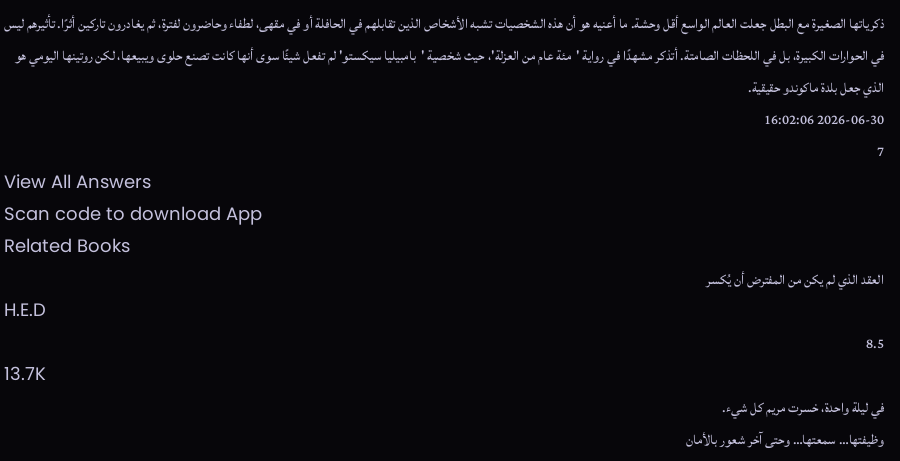ذكرياتها الصغيرة مع البطل جعلت العالم الواسع أقل وحشة. ما أعنيه هو أن هذه الشخصيات تشبه الأشخاص الذين تقابلهم في الحافلة أو في مقهى، لطفاء وحاضرون لفترة، ثم يغادرون تاركين أثرًا. تأثيرهم ليس في الحوارات الكبيرة، بل في اللحظات الصامتة. أتذكر مشهدًا في رواية 'مئة عام من العزلة'، حيث شخصية 'بامبيليا سيكستو' لم تفعل شيئًا سوى أنها كانت تصنع حلوى ويبيعها، لكن روتينها اليومي هو الذي جعل بلدة ماكوندو حقيقية.
2026-06-30 16:02:06
7
View All Answers
Scan code to download App
Related Books
العقد الذي لم يكن من المفترض أن يُكسر
H.E.D
8.5
13.7K
في ليلة واحدة، خسرت مريم كل شيء.
وظيفتها… سمعتها… وحتى آخر شعور بالأمان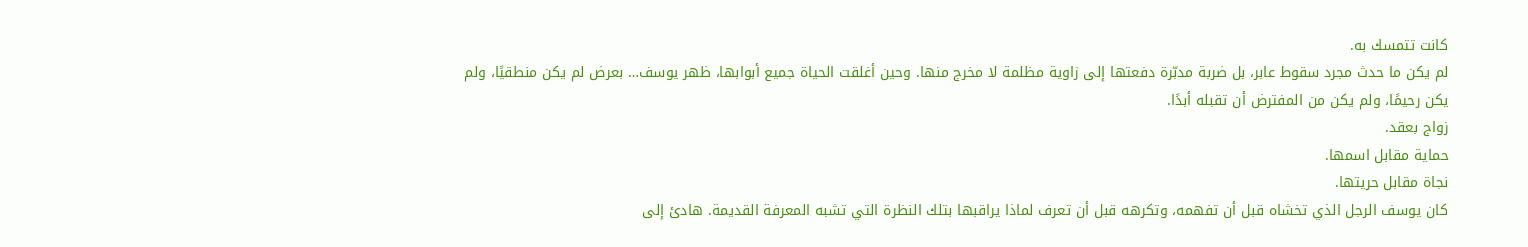كانت تتمسك به.
لم يكن ما حدث مجرد سقوط عابر، بل ضربة مدبّرة دفعتها إلى زاوية مظلمة لا مخرج منها. وحين أغلقت الحياة جميع أبوابها، ظهر يوسف… بعرض لم يكن منطقيًا، ولم يكن رحيمًا، ولم يكن من المفترض أن تقبله أبدًا.
زواج بعقد.
حماية مقابل اسمها.
نجاة مقابل حريتها.
كان يوسف الرجل الذي تخشاه قبل أن تفهمه، وتكرهه قبل أن تعرف لماذا يراقبها بتلك النظرة التي تشبه المعرفة القديمة. هادئ إلى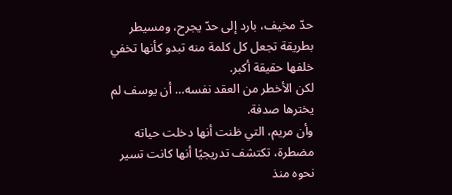حدّ مخيف، بارد إلى حدّ يجرح، ومسيطر بطريقة تجعل كل كلمة منه تبدو كأنها تخفي خلفها حقيقة أكبر.
لكن الأخطر من العقد نفسه… أن يوسف لم يخترها صدفة.
وأن مريم، التي ظنت أنها دخلت حياته مضطرة، تكتشف تدريجيًا أنها كانت تسير نحوه منذ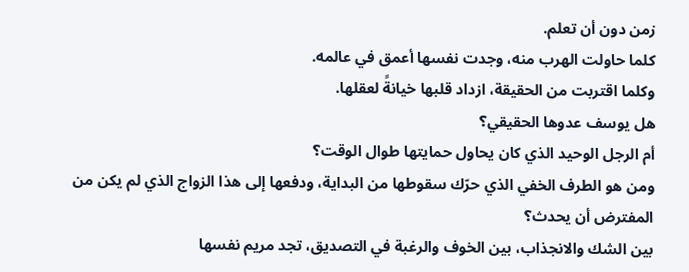زمن دون أن تعلم.
كلما حاولت الهرب منه، وجدت نفسها أعمق في عالمه.
وكلما اقتربت من الحقيقة، ازداد قلبها خيانةً لعقلها.
هل يوسف عدوها الحقيقي؟
أم الرجل الوحيد الذي كان يحاول حمايتها طوال الوقت؟
ومن هو الطرف الخفي الذي حرّك سقوطها من البداية، ودفعها إلى هذا الزواج الذي لم يكن من المفترض أن يحدث؟
بين الشك والانجذاب، بين الخوف والرغبة في التصديق، تجد مريم نفسها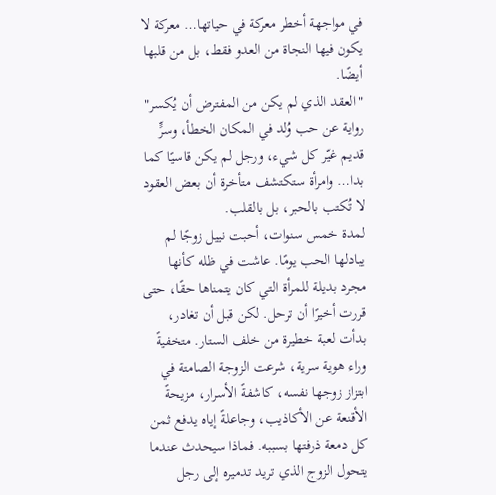في مواجهة أخطر معركة في حياتها… معركة لا يكون فيها النجاة من العدو فقط، بل من قلبها أيضًا.
"العقد الذي لم يكن من المفترض أن يُكسر"
رواية عن حب وُلد في المكان الخطأ، وسرٍّ قديم غيّر كل شيء، ورجل لم يكن قاسيًا كما بدا… وامرأة ستكتشف متأخرة أن بعض العقود لا تُكتب بالحبر، بل بالقلب.
لمدة خمس سنوات، أحبت نييل زوجًا لم يبادلها الحب يومًا. عاشت في ظله كأنها مجرد بديلة للمرأة التي كان يتمناها حقًا، حتى قررت أخيرًا أن ترحل. لكن قبل أن تغادر، بدأت لعبة خطيرة من خلف الستار. متخفيةً وراء هوية سرية، شرعت الزوجة الصامتة في ابتزاز زوجها نفسه، كاشفةً الأسرار، مزيحةً الأقنعة عن الأكاذيب، وجاعلةً إياه يدفع ثمن كل دمعة ذرفتها بسببه. فماذا سيحدث عندما يتحول الزوج الذي تريد تدميره إلى رجل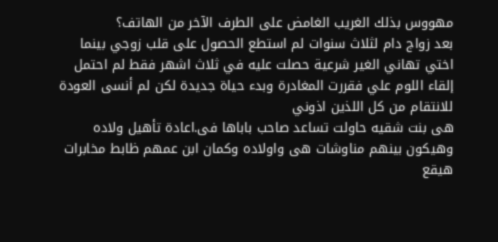مهووس بذلك الغريب الغامض على الطرف الآخر من الهاتف؟
بعد زواج دام لثلاث سنوات لم استطع الحصول على قلب زوجي بينما اختي تهاني الغير شرعية حصلت عليه في ثلاث اشهر فقط لم احتمل إلقاء اللوم علي فقررت المغادرة وبدء حياة جديدة لكن لم أنسى العودة للانتقام من كل اللذين اذوني
هى بنت شقيه حاولت تساعد صاحب باباها فى.اعادة تأهيل ولاده وهيكون بينهم مناوشات هى واولاده وكمان ابن عمهم ظابط مخابرات هيقع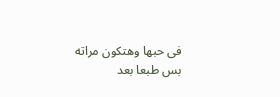فى حبها وهتكون مراته بس طبعا بعد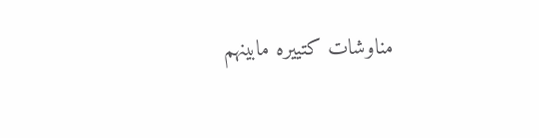مناوشات كتييره مابينهم